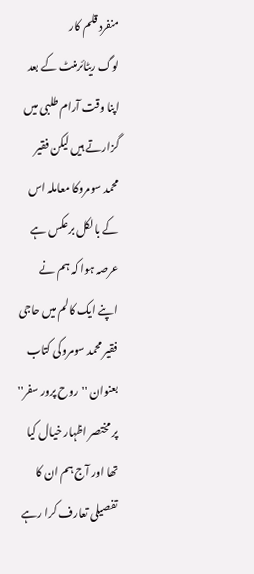منفرد قلم کار
لوگ ریٹائرمنٹ کے بعد اپنا وقت آرام طلبی میں گزارتے ہیں لیکن فقیر محمد سومروکا معاملہ اس کے بالکل برعکس ہے
عرصہ ہوا کہ ہم نے اپنے ایک کالم میں حاجی فقیر محمد سومروکی کتاب بعنوان ''روح پرور سفر'' پر مختصر اظہار خیال کیا تھا اور آج ہم ان کا تفصیلی تعارف کرا رہے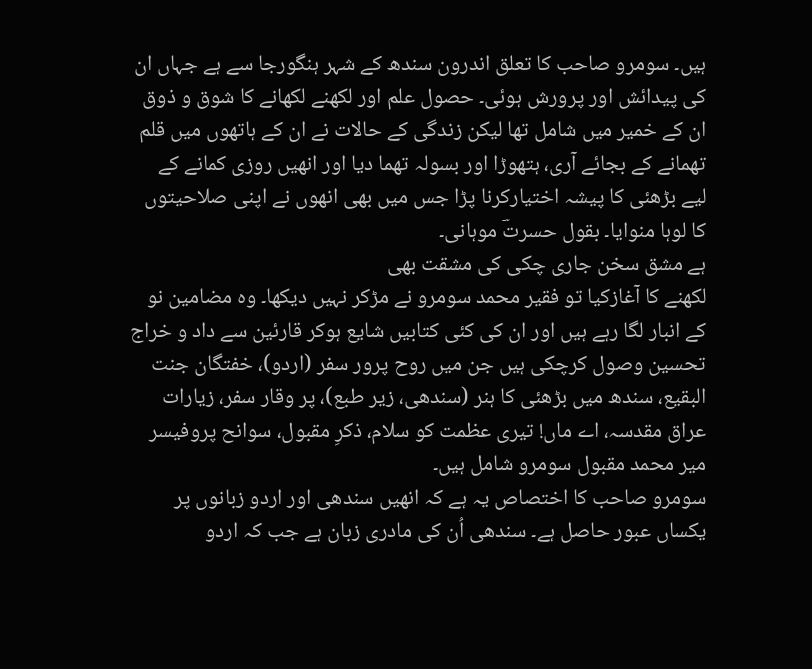ہیں۔ سومرو صاحب کا تعلق اندرون سندھ کے شہر ہنگورجا سے ہے جہاں ان کی پیدائش اور پرورش ہوئی۔ حصول علم اور لکھنے لکھانے کا شوق و ذوق ان کے خمیر میں شامل تھا لیکن زندگی کے حالات نے ان کے ہاتھوں میں قلم تھمانے کے بجائے آری، ہتھوڑا اور بسولہ تھما دیا اور انھیں روزی کمانے کے لیے بڑھئی کا پیشہ اختیارکرنا پڑا جس میں بھی انھوں نے اپنی صلاحیتوں کا لوہا منوایا۔ بقول حسرتؔ موہانی۔
ہے مشق سخن جاری چکی کی مشقت بھی
لکھنے کا آغازکیا تو فقیر محمد سومرو نے مڑکر نہیں دیکھا۔ وہ مضامین نو کے انبار لگا رہے ہیں اور ان کی کئی کتابیں شایع ہوکر قارئین سے داد و خراج تحسین وصول کرچکی ہیں جن میں روح پرور سفر (اردو)، خفتگان جنت البقیع، سندھ میں بڑھئی کا ہنر (سندھی، زیر طبع)، پر وقار سفر، زیارات عراق مقدسہ، اے ماں! تیری عظمت کو سلام، ذکرِ مقبول، سوانح پروفیسر میر محمد مقبول سومرو شامل ہیں۔
سومرو صاحب کا اختصاص یہ ہے کہ انھیں سندھی اور اردو زبانوں پر یکساں عبور حاصل ہے۔ سندھی اُن کی مادری زبان ہے جب کہ اردو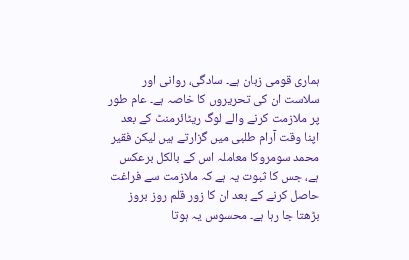ہماری قومی زبان ہے۔ سادگی، روانی اور سلاست ان کی تحریروں کا خاصہ ہے۔ عام طور پر ملازمت کرنے والے لوگ ریٹائرمنٹ کے بعد اپنا وقت آرام طلبی میں گزارتے ہیں لیکن فقیر محمد سومروکا معاملہ اس کے بالکل برعکس ہے، جس کا ثبوت یہ ہے کہ ملازمت سے فراغت حاصل کرنے کے بعد ان کا زور قلم روز بروز بڑھتا جا رہا ہے۔ محسوس یہ ہوتا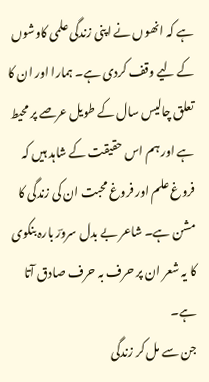ہے کہ انھوں نے اپنی زندگی علمی کاوشوں کے لیے وقف کردی ہے۔ ہمارا اور ان کا تعلق چالیس سال کے طویل عرصے پر محیط ہے اور ہم اس حقیقت کے شاہد ہیں کہ فروغ علم اور فروغ محبت ان کی زندگی کا مشن ہے۔ شاعر بے بدل سرورؔ بارہ بنکوی کا یہ شعر ان پر حرف بہ حرف صادق آتا ہے۔
جن سے مل کر زندگی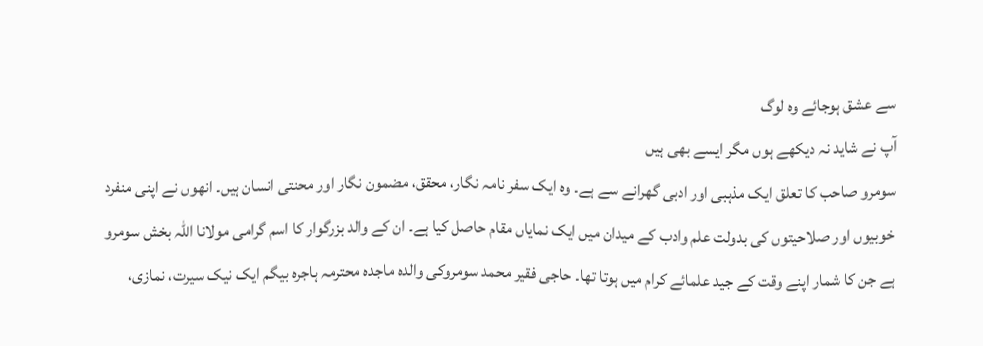سے عشق ہوجائے وہ لوگ
آپ نے شاید نہ دیکھے ہوں مگر ایسے بھی ہیں
سومرو صاحب کا تعلق ایک مذہبی اور ادبی گھرانے سے ہے۔ وہ ایک سفر نامہ نگار، محقق، مضمون نگار اور محنتی انسان ہیں۔ انھوں نے اپنی منفرد خوبیوں اور صلاحیتوں کی بدولت علم وادب کے میدان میں ایک نمایاں مقام حاصل کیا ہے۔ ان کے والد بزرگوار کا اسم گرامی مولانا اللہ بخش سومرو ہے جن کا شمار اپنے وقت کے جید علمائے کرام میں ہوتا تھا۔ حاجی فقیر محمد سومروکی والدہ ماجدہ محترمہ ہاجرہ بیگم ایک نیک سیرت، نمازی،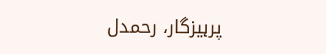پرہیزگار، رحمدل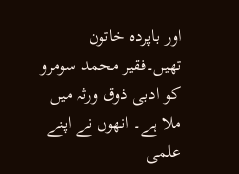اور باپردہ خاتون تھیں۔فقیر محمد سومرو کو ادبی ذوق ورثہ میں ملا ہے۔ انھوں نے اپنے علمی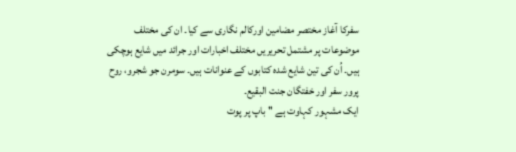سفرکا آغاز مختصر مضامین اورکالم نگاری سے کیا۔ ان کی مختلف موضوعات پر مشتمل تحریریں مختلف اخبارات اور جرائد میں شایع ہوچکی ہیں۔ اُن کی تین شایع شدہ کتابوں کے عنوانات ہیں۔ سومرن جو شجرو، روح پرور سفر اور خفتگان جنت البقیع۔
ایک مشہور کہاوت ہے '' باپ پر پوت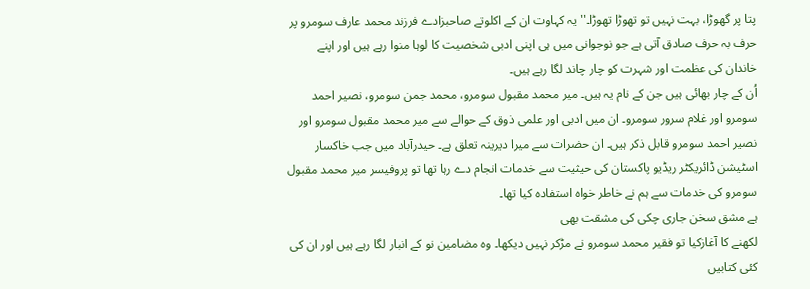پتا پر گھوڑا، بہت نہیں تو تھوڑا تھوڑا۔'' یہ کہاوت ان کے اکلوتے صاحبزادے فرزند محمد عارف سومرو پر حرف بہ حرف صادق آتی ہے جو نوجوانی میں ہی اپنی ادبی شخصیت کا لوہا منوا رہے ہیں اور اپنے خاندان کی عظمت اور شہرت کو چار چاند لگا رہے ہیں۔
اُن کے چار بھائی ہیں جن کے نام یہ ہیں۔ میر محمد مقبول سومرو، محمد جمن سومرو، نصیر احمد سومرو اور غلام سرور سومرو۔ ان میں ادبی اور علمی ذوق کے حوالے سے میر محمد مقبول سومرو اور نصیر احمد سومرو قابل ذکر ہیں۔ ان حضرات سے میرا دیرینہ تعلق ہے۔ حیدرآباد میں جب خاکسار اسٹیشن ڈائریکٹر ریڈیو پاکستان کی حیثیت سے خدمات انجام دے رہا تھا تو پروفیسر میر محمد مقبول سومرو کی خدمات سے ہم نے خاطر خواہ استفادہ کیا تھا۔
ہے مشق سخن جاری چکی کی مشقت بھی
لکھنے کا آغازکیا تو فقیر محمد سومرو نے مڑکر نہیں دیکھا۔ وہ مضامین نو کے انبار لگا رہے ہیں اور ان کی کئی کتابیں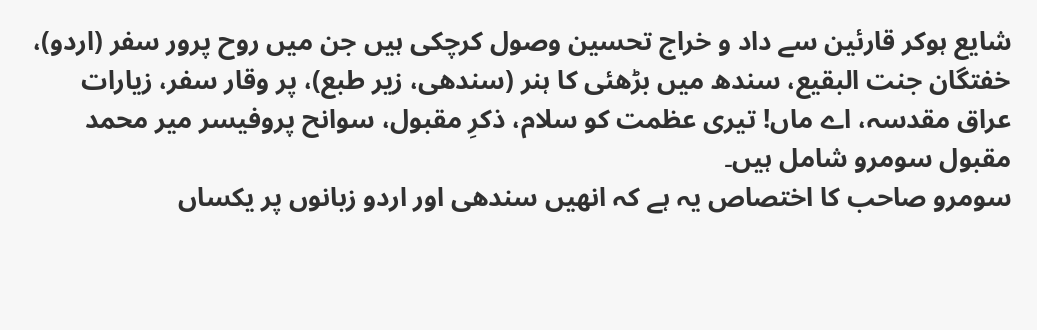شایع ہوکر قارئین سے داد و خراج تحسین وصول کرچکی ہیں جن میں روح پرور سفر (اردو)، خفتگان جنت البقیع، سندھ میں بڑھئی کا ہنر (سندھی، زیر طبع)، پر وقار سفر، زیارات عراق مقدسہ، اے ماں! تیری عظمت کو سلام، ذکرِ مقبول، سوانح پروفیسر میر محمد مقبول سومرو شامل ہیں۔
سومرو صاحب کا اختصاص یہ ہے کہ انھیں سندھی اور اردو زبانوں پر یکساں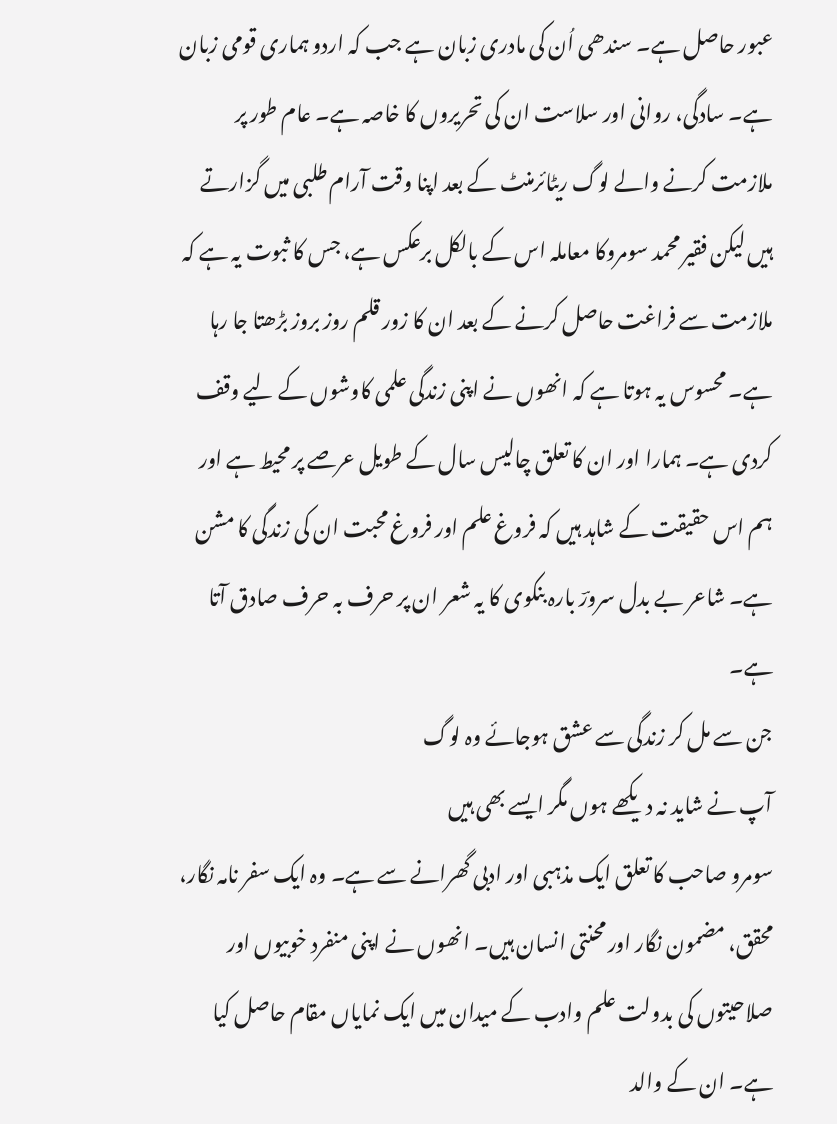عبور حاصل ہے۔ سندھی اُن کی مادری زبان ہے جب کہ اردو ہماری قومی زبان ہے۔ سادگی، روانی اور سلاست ان کی تحریروں کا خاصہ ہے۔ عام طور پر ملازمت کرنے والے لوگ ریٹائرمنٹ کے بعد اپنا وقت آرام طلبی میں گزارتے ہیں لیکن فقیر محمد سومروکا معاملہ اس کے بالکل برعکس ہے، جس کا ثبوت یہ ہے کہ ملازمت سے فراغت حاصل کرنے کے بعد ان کا زور قلم روز بروز بڑھتا جا رہا ہے۔ محسوس یہ ہوتا ہے کہ انھوں نے اپنی زندگی علمی کاوشوں کے لیے وقف کردی ہے۔ ہمارا اور ان کا تعلق چالیس سال کے طویل عرصے پر محیط ہے اور ہم اس حقیقت کے شاہد ہیں کہ فروغ علم اور فروغ محبت ان کی زندگی کا مشن ہے۔ شاعر بے بدل سرورؔ بارہ بنکوی کا یہ شعر ان پر حرف بہ حرف صادق آتا ہے۔
جن سے مل کر زندگی سے عشق ہوجائے وہ لوگ
آپ نے شاید نہ دیکھے ہوں مگر ایسے بھی ہیں
سومرو صاحب کا تعلق ایک مذہبی اور ادبی گھرانے سے ہے۔ وہ ایک سفر نامہ نگار، محقق، مضمون نگار اور محنتی انسان ہیں۔ انھوں نے اپنی منفرد خوبیوں اور صلاحیتوں کی بدولت علم وادب کے میدان میں ایک نمایاں مقام حاصل کیا ہے۔ ان کے والد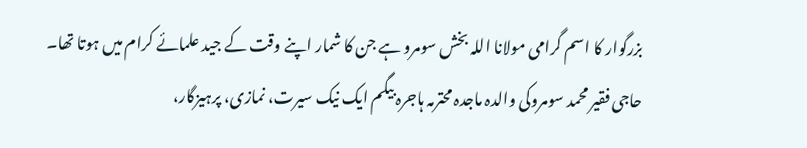بزرگوار کا اسم گرامی مولانا اللہ بخش سومرو ہے جن کا شمار اپنے وقت کے جید علمائے کرام میں ہوتا تھا۔ حاجی فقیر محمد سومروکی والدہ ماجدہ محترمہ ہاجرہ بیگم ایک نیک سیرت، نمازی، پرہیزگار،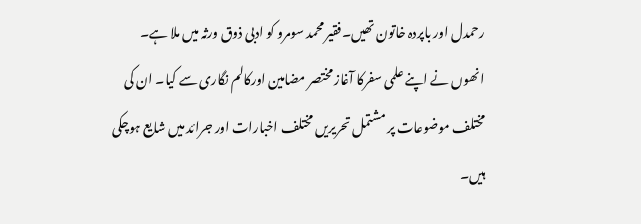رحمدل اور باپردہ خاتون تھیں۔فقیر محمد سومرو کو ادبی ذوق ورثہ میں ملا ہے۔ انھوں نے اپنے علمی سفرکا آغاز مختصر مضامین اورکالم نگاری سے کیا۔ ان کی مختلف موضوعات پر مشتمل تحریریں مختلف اخبارات اور جرائد میں شایع ہوچکی ہیں۔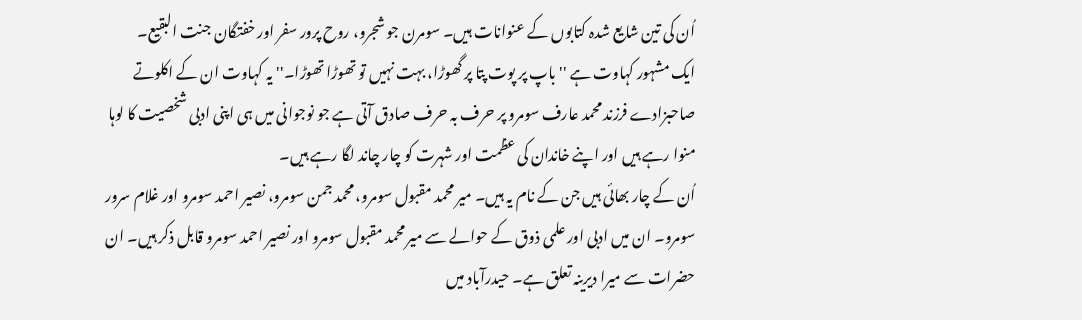اُن کی تین شایع شدہ کتابوں کے عنوانات ہیں۔ سومرن جو شجرو، روح پرور سفر اور خفتگان جنت البقیع۔
ایک مشہور کہاوت ہے '' باپ پر پوت پتا پر گھوڑا، بہت نہیں تو تھوڑا تھوڑا۔'' یہ کہاوت ان کے اکلوتے صاحبزادے فرزند محمد عارف سومرو پر حرف بہ حرف صادق آتی ہے جو نوجوانی میں ہی اپنی ادبی شخصیت کا لوہا منوا رہے ہیں اور اپنے خاندان کی عظمت اور شہرت کو چار چاند لگا رہے ہیں۔
اُن کے چار بھائی ہیں جن کے نام یہ ہیں۔ میر محمد مقبول سومرو، محمد جمن سومرو، نصیر احمد سومرو اور غلام سرور سومرو۔ ان میں ادبی اور علمی ذوق کے حوالے سے میر محمد مقبول سومرو اور نصیر احمد سومرو قابل ذکر ہیں۔ ان حضرات سے میرا دیرینہ تعلق ہے۔ حیدرآباد میں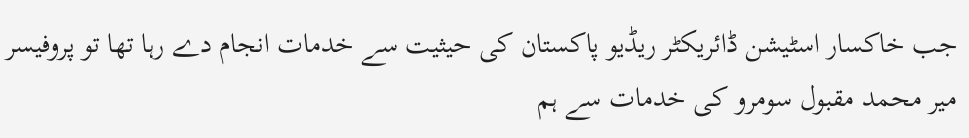جب خاکسار اسٹیشن ڈائریکٹر ریڈیو پاکستان کی حیثیت سے خدمات انجام دے رہا تھا تو پروفیسر میر محمد مقبول سومرو کی خدمات سے ہم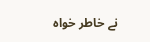نے خاطر خواہ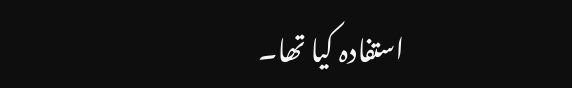استفادہ کیا تھا۔